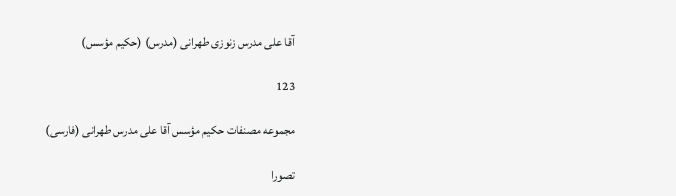آقا على مدرس زنوزى طهرانى (مدرس) (حكيم مؤسس)

123

مجموعه مصنفات حكيم مؤسس آقا على مدرس طهرانى (فارسى)

تصورا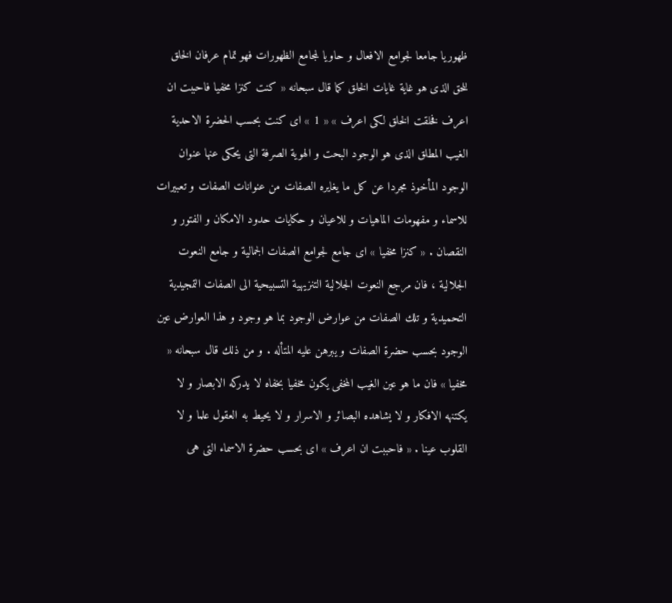ظهوريا جامعا لجوامع الافعال و حاويا لمجامع الظهورات فهو تمام عرفان الخلق للحق الذى هو غاية غايات الخلق كما قال سبحانه « كنت كنزا مخفيا فاحببت ان اعرف فخلقت الخلق لكى اعرف » « 1 » اى كنت بحسب الحضرة الاحدية الغيب المطلق الذى هو الوجود البحت و الهوية الصرفة التى يحكى عنها عنوان الوجود المأخوذ مجردا عن كل ما يغايره الصفات من عنوانات الصفات و تعبيرات للاسماء و مفهومات الماهيات و للاعيان و حكايات حدود الامكان و الفتور و النقصان . « كنزا مخفيا » اى جامع لجوامع الصفات الجمالية و جامع النعوت الجلالية ، فان مرجع النعوت الجلالية التنزيهية التسبيحية الى الصفات التمجيدية التحميدية و تلك الصفات من عوارض الوجود بما هو وجود و هذا العوارض عين الوجود بحسب حضرة الصفات و يبرهن عليه المتأله . و من ذلك قال سبحانه « مخفيا » فان ما هو عين الغيب المخفى يكون مخفيا بخفاه لا يدركه الابصار و لا يكتنهه الافكار و لا يشاهده البصائر و الاسرار و لا يحيط به العقول علما و لا القلوب عينا . « فاحببت ان اعرف » اى بحسب حضرة الاسماء التى هى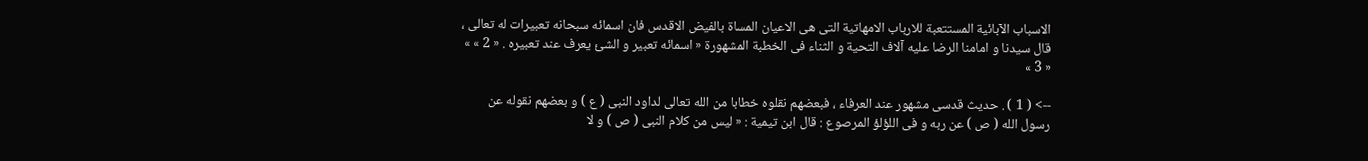الاسباب الآبائية المستتعبة للارباب الامهاتية التى هى الاعيان المساة بالفيض الاقدس فان اسمائه سبحانه تعبيرات له تعالى ، قال سيدنا و امامنا الرضا عليه آلاف التحية و الثناء فى الخطبة المشهورة « اسمائه تعبير و الشئ يعرف عند تعبيره . « 2 » » « 3 »

--> ( 1 ) . حديث قدسى مشهور عند العرفاء ، فبعضهم نقلوه خطابا من الله تعالى لداود النبى ( ع ) و بعضهم نقوله عن رسول الله ( ص ) عن ربه و فى اللؤلؤ المرصوع : قال ابن تيمية : « ليس من كلام النبى ( ص ) و لا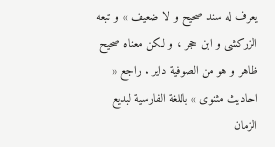يعرف له سند صحيح و لا ضعيف » و تبعه الزركشى و ابن حجر ، و لكن معناه صحيح ظاهر و هو من الصوفية داير . راجع « احاديث مثنوى » باللغة الفارسية لبديع الزمان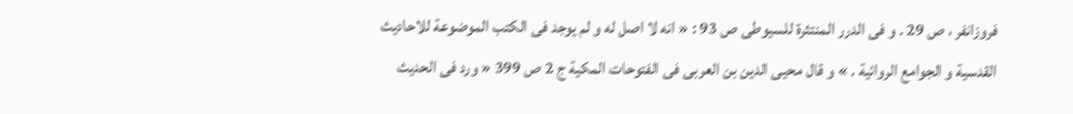فروزانفر ، ص 29 . و فى الدرر المنتثرة للسيوطى ص 93 : « انه لا اصل له و لم يوجد فى الكتب الموضوعة للاحاديث القدسية و الجوامع الروائية . » و قال محيى الدين بن العربى فى الفتوحات المكية ج 2 ص 399 « ورد فى الحديث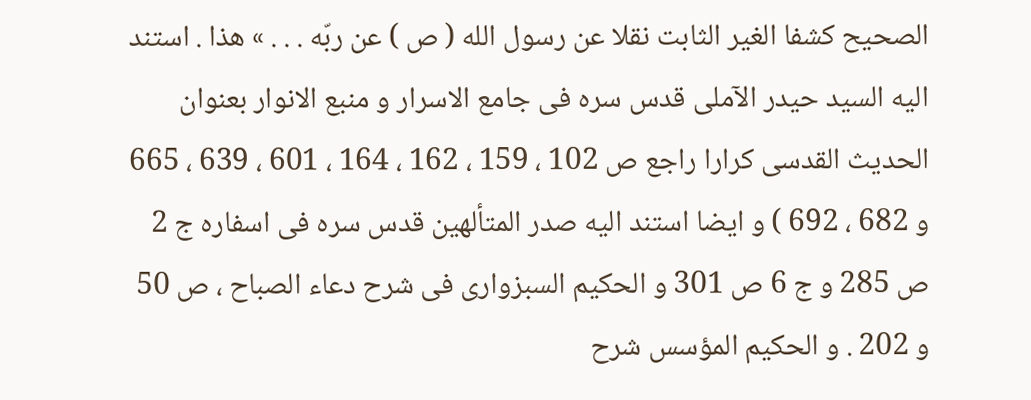الصحيح كشفا الغير الثابت نقلا عن رسول الله ( ص ) عن ربّه . . . » هذا . استند اليه السيد حيدر الآملى قدس سره فى جامع الاسرار و منبع الانوار بعنوان الحديث القدسى كرارا راجع ص 102 ، 159 ، 162 ، 164 ، 601 ، 639 ، 665 و 682 ، 692 ) و ايضا استند اليه صدر المتألهين قدس سره فى اسفاره ج 2 ص 285 و ج 6 ص 301 و الحكيم السبزوارى فى شرح دعاء الصباح ، ص 50 و 202 . و الحكيم المؤسس شرح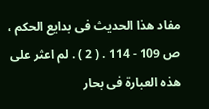مفاد هذا الحديث فى بدايع الحكم ، ص 109 - 114 . ( 2 ) . لم اعثر على هذه العبارة فى بحار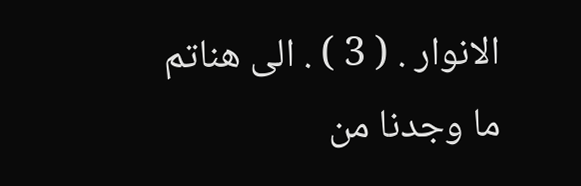الانوار . ( 3 ) . الى هناتم ما وجدنا من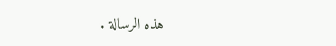هذه الرسالة .